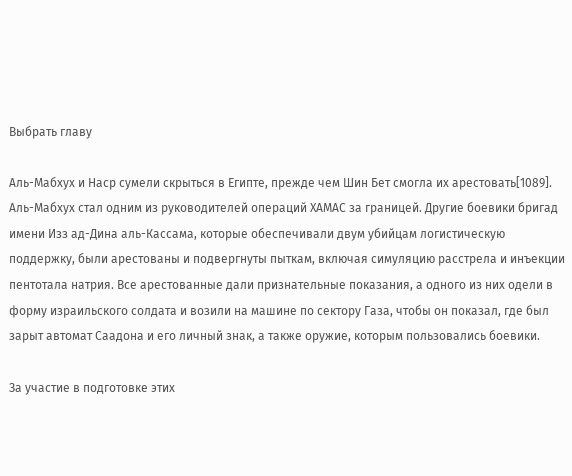Выбрать главу

Аль-Мабхух и Наср сумели скрыться в Египте, прежде чем Шин Бет смогла их арестовать[1089]. Аль-Мабхух стал одним из руководителей операций ХАМАС за границей. Другие боевики бригад имени Изз ад-Дина аль-Кассама, которые обеспечивали двум убийцам логистическую поддержку, были арестованы и подвергнуты пыткам, включая симуляцию расстрела и инъекции пентотала натрия. Все арестованные дали признательные показания, а одного из них одели в форму израильского солдата и возили на машине по сектору Газа, чтобы он показал, где был зарыт автомат Саадона и его личный знак, а также оружие, которым пользовались боевики.

За участие в подготовке этих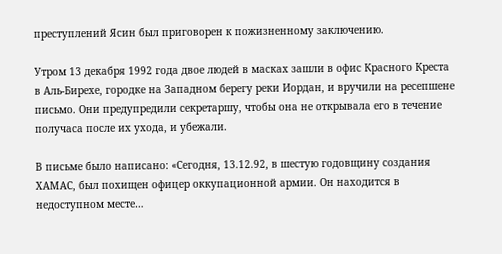преступлений Ясин был приговорен к пожизненному заключению.

Утром 13 декабря 1992 года двое людей в масках зашли в офис Красного Креста в Аль-Бирехе, городке на Западном берегу реки Иордан, и вручили на ресепшене письмо. Они предупредили секретаршу, чтобы она не открывала его в течение получаса после их ухода, и убежали.

В письме было написано: «Сегодня, 13.12.92, в шестую годовщину создания ХАМАС, был похищен офицер оккупационной армии. Он находится в недоступном месте…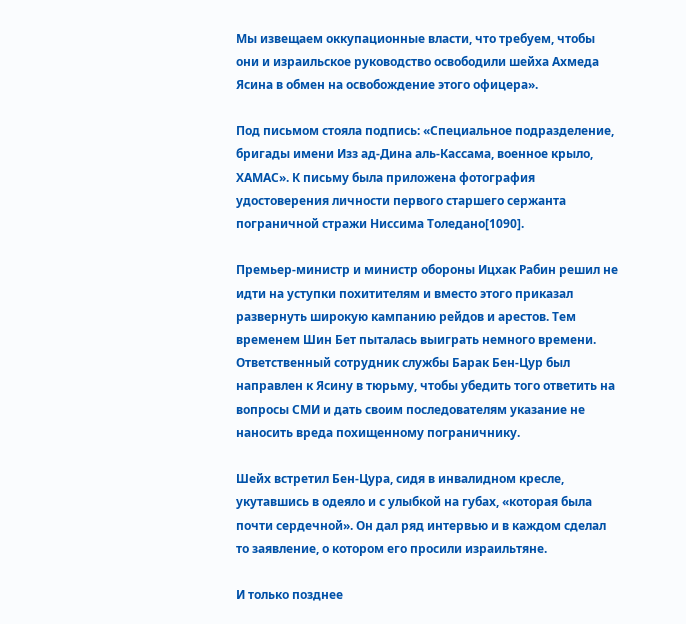Мы извещаем оккупационные власти, что требуем, чтобы они и израильское руководство освободили шейха Ахмеда Ясина в обмен на освобождение этого офицера».

Под письмом стояла подпись: «Специальное подразделение, бригады имени Изз ад-Дина аль-Кассама, военное крыло, ХАМАС». К письму была приложена фотография удостоверения личности первого старшего сержанта пограничной стражи Ниссима Толедано[1090].

Премьер-министр и министр обороны Ицхак Рабин решил не идти на уступки похитителям и вместо этого приказал развернуть широкую кампанию рейдов и арестов. Тем временем Шин Бет пыталась выиграть немного времени. Ответственный сотрудник службы Барак Бен-Цур был направлен к Ясину в тюрьму, чтобы убедить того ответить на вопросы СМИ и дать своим последователям указание не наносить вреда похищенному пограничнику.

Шейх встретил Бен-Цура, сидя в инвалидном кресле, укутавшись в одеяло и с улыбкой на губах, «которая была почти сердечной». Он дал ряд интервью и в каждом сделал то заявление, о котором его просили израильтяне.

И только позднее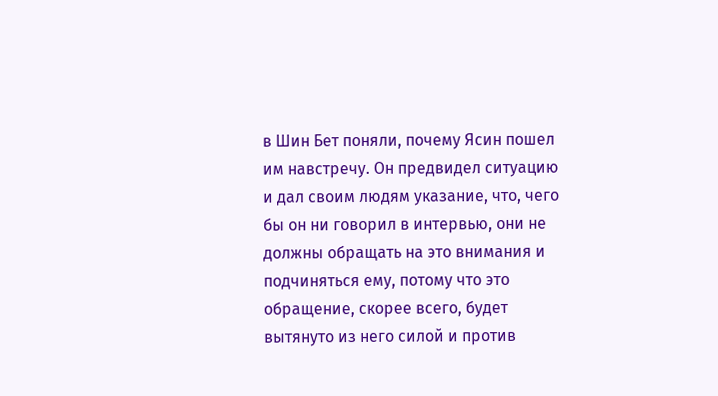в Шин Бет поняли, почему Ясин пошел им навстречу. Он предвидел ситуацию и дал своим людям указание, что, чего бы он ни говорил в интервью, они не должны обращать на это внимания и подчиняться ему, потому что это обращение, скорее всего, будет вытянуто из него силой и против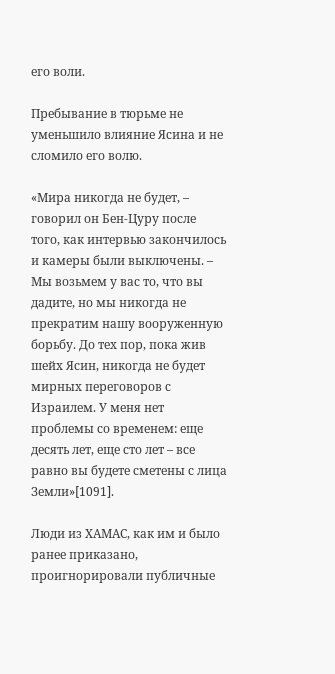его воли.

Пребывание в тюрьме не уменьшило влияние Ясина и не сломило его волю.

«Мира никогда не будет, – говорил он Бен-Цуру после того, как интервью закончилось и камеры были выключены. – Мы возьмем у вас то, что вы дадите, но мы никогда не прекратим нашу вооруженную борьбу. До тех пор, пока жив шейх Ясин, никогда не будет мирных переговоров с Израилем. У меня нет проблемы со временем: еще десять лет, еще сто лет – все равно вы будете сметены с лица Земли»[1091].

Люди из ХАМАС, как им и было ранее приказано, проигнорировали публичные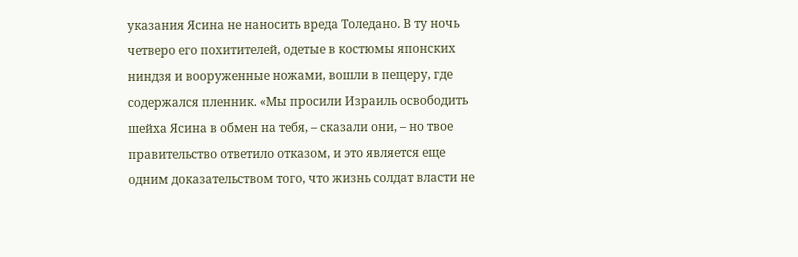указания Ясина не наносить вреда Толедано. В ту ночь четверо его похитителей, одетые в костюмы японских ниндзя и вооруженные ножами, вошли в пещеру, где содержался пленник. «Мы просили Израиль освободить шейха Ясина в обмен на тебя, – сказали они, – но твое правительство ответило отказом, и это является еще одним доказательством того, что жизнь солдат власти не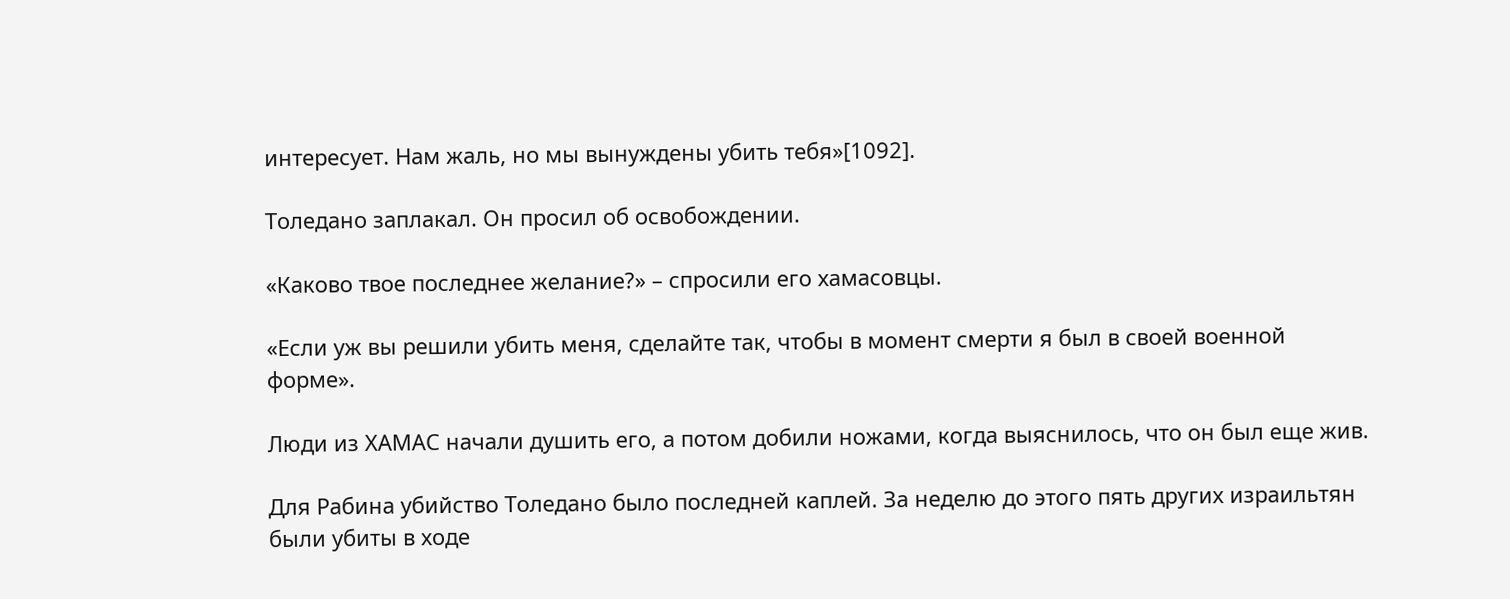интересует. Нам жаль, но мы вынуждены убить тебя»[1092].

Толедано заплакал. Он просил об освобождении.

«Каково твое последнее желание?» – спросили его хамасовцы.

«Если уж вы решили убить меня, сделайте так, чтобы в момент смерти я был в своей военной форме».

Люди из ХАМАС начали душить его, а потом добили ножами, когда выяснилось, что он был еще жив.

Для Рабина убийство Толедано было последней каплей. За неделю до этого пять других израильтян были убиты в ходе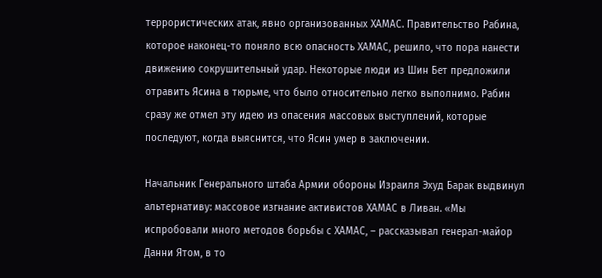террористических атак, явно организованных ХАМАС. Правительство Рабина, которое наконец-то поняло всю опасность ХАМАС, решило, что пора нанести движению сокрушительный удар. Некоторые люди из Шин Бет предложили отравить Ясина в тюрьме, что было относительно легко выполнимо. Рабин сразу же отмел эту идею из опасения массовых выступлений, которые последуют, когда выяснится, что Ясин умер в заключении.

Начальник Генерального штаба Армии обороны Израиля Эхуд Барак выдвинул альтернативу: массовое изгнание активистов ХАМАС в Ливан. «Мы испробовали много методов борьбы с ХАМАС, – рассказывал генерал-майор Данни Ятом, в то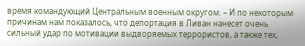время командующий Центральным военным округом. – И по некоторым причинам нам показалось, что депортация в Ливан нанесет очень сильный удар по мотивации выдворяемых террористов, а также тех,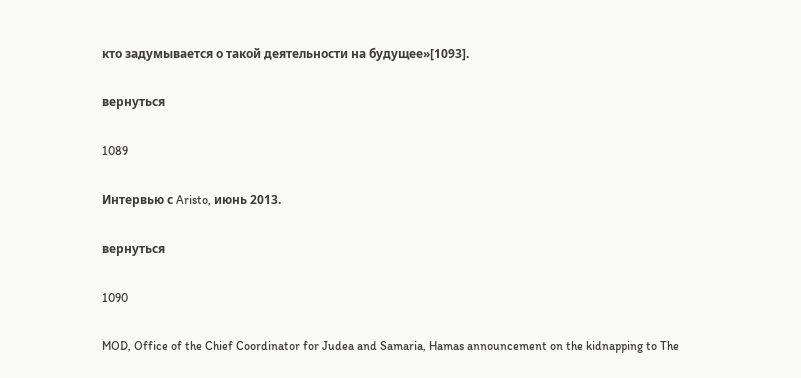кто задумывается о такой деятельности на будущее»[1093].

вернуться

1089

Интервью с Aristo, июнь 2013.

вернуться

1090

MOD, Office of the Chief Coordinator for Judea and Samaria, Hamas announcement on the kidnapping to The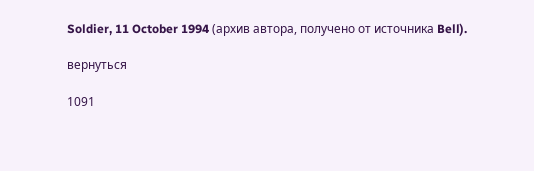Soldier, 11 October 1994 (архив автора, получено от источника Bell).

вернуться

1091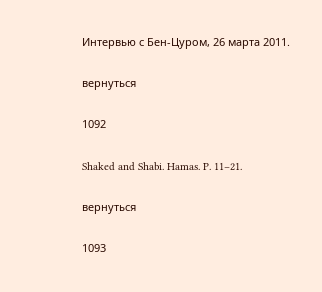Интервью с Бен-Цуром, 26 марта 2011.

вернуться

1092

Shaked and Shabi. Hamas. P. 11–21.

вернуться

1093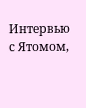Интервью с Ятомом,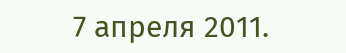7 апреля 2011.